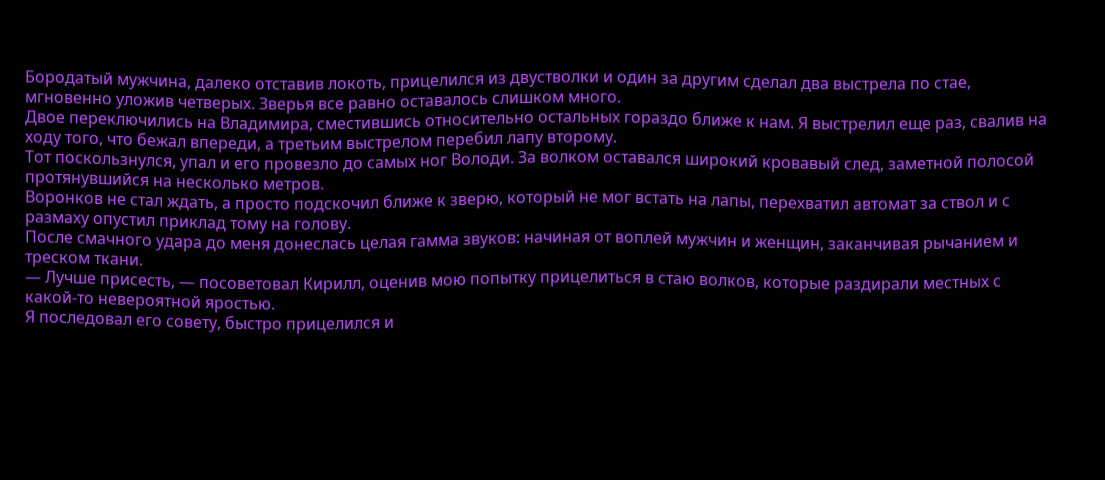Бородатый мужчина, далеко отставив локоть, прицелился из двустволки и один за другим сделал два выстрела по стае, мгновенно уложив четверых. Зверья все равно оставалось слишком много.
Двое переключились на Владимира, сместившись относительно остальных гораздо ближе к нам. Я выстрелил еще раз, свалив на ходу того, что бежал впереди, а третьим выстрелом перебил лапу второму.
Тот поскользнулся, упал и его провезло до самых ног Володи. За волком оставался широкий кровавый след, заметной полосой протянувшийся на несколько метров.
Воронков не стал ждать, а просто подскочил ближе к зверю, который не мог встать на лапы, перехватил автомат за ствол и с размаху опустил приклад тому на голову.
После смачного удара до меня донеслась целая гамма звуков: начиная от воплей мужчин и женщин, заканчивая рычанием и треском ткани.
— Лучше присесть, — посоветовал Кирилл, оценив мою попытку прицелиться в стаю волков, которые раздирали местных с какой-то невероятной яростью.
Я последовал его совету, быстро прицелился и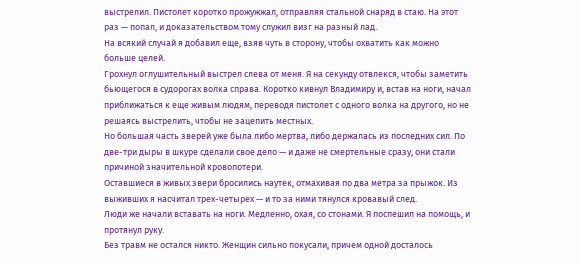выстрелил. Пистолет коротко прожужжал, отправляя стальной снаряд в стаю. На этот раз — попал, и доказательством тому служил визг на разный лад.
На всякий случай я добавил еще, взяв чуть в сторону, чтобы охватить как можно больше целей.
Грохнул оглушительный выстрел слева от меня. Я на секунду отвлекся, чтобы заметить бьющегося в судорогах волка справа. Коротко кивнул Владимиру и, встав на ноги, начал приближаться к еще живым людям, переводя пистолет с одного волка на другого, но не решаясь выстрелить, чтобы не зацепить местных.
Но большая часть зверей уже была либо мертва, либо держалась из последних сил. По две-три дыры в шкуре сделали свое дело — и даже не смертельные сразу, они стали причиной значительной кровопотери.
Оставшиеся в живых звери бросились наутек, отмахивая по два метра за прыжок. Из выживших я насчитал трех-четырех — и то за ними тянулся кровавый след.
Люди же начали вставать на ноги. Медленно, охая, со стонами. Я поспешил на помощь, и протянул руку.
Без травм не остался никто. Женщин сильно покусали, причем одной досталось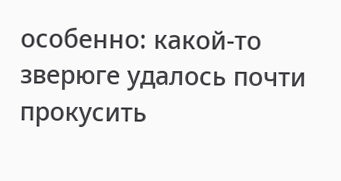особенно: какой-то зверюге удалось почти прокусить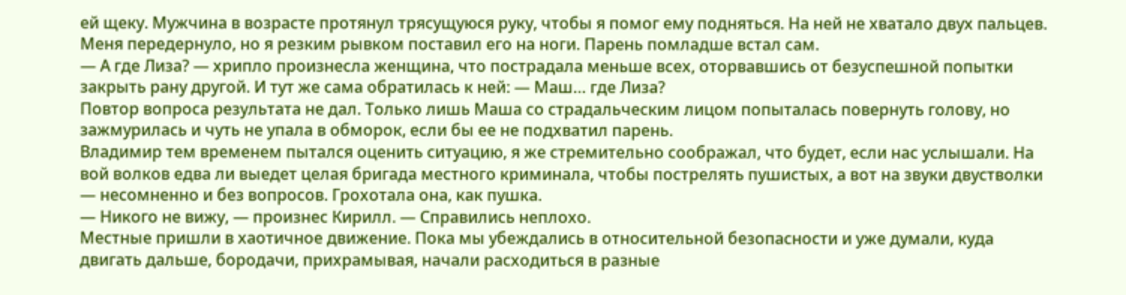ей щеку. Мужчина в возрасте протянул трясущуюся руку, чтобы я помог ему подняться. На ней не хватало двух пальцев.
Меня передернуло, но я резким рывком поставил его на ноги. Парень помладше встал сам.
— А где Лиза? — хрипло произнесла женщина, что пострадала меньше всех, оторвавшись от безуспешной попытки закрыть рану другой. И тут же сама обратилась к ней: — Маш… где Лиза?
Повтор вопроса результата не дал. Только лишь Маша со страдальческим лицом попыталась повернуть голову, но зажмурилась и чуть не упала в обморок, если бы ее не подхватил парень.
Владимир тем временем пытался оценить ситуацию, я же стремительно соображал, что будет, если нас услышали. На вой волков едва ли выедет целая бригада местного криминала, чтобы пострелять пушистых, а вот на звуки двустволки — несомненно и без вопросов. Грохотала она, как пушка.
— Никого не вижу, — произнес Кирилл. — Справились неплохо.
Местные пришли в хаотичное движение. Пока мы убеждались в относительной безопасности и уже думали, куда двигать дальше, бородачи, прихрамывая, начали расходиться в разные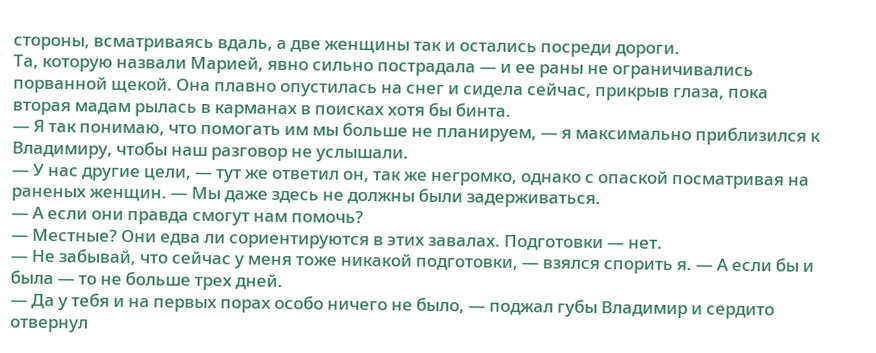стороны, всматриваясь вдаль, а две женщины так и остались посреди дороги.
Та, которую назвали Марией, явно сильно пострадала — и ее раны не ограничивались порванной щекой. Она плавно опустилась на снег и сидела сейчас, прикрыв глаза, пока вторая мадам рылась в карманах в поисках хотя бы бинта.
— Я так понимаю, что помогать им мы больше не планируем, — я максимально приблизился к Владимиру, чтобы наш разговор не услышали.
— У нас другие цели, — тут же ответил он, так же негромко, однако с опаской посматривая на раненых женщин. — Мы даже здесь не должны были задерживаться.
— А если они правда смогут нам помочь?
— Местные? Они едва ли сориентируются в этих завалах. Подготовки — нет.
— Не забывай, что сейчас у меня тоже никакой подготовки, — взялся спорить я. — А если бы и была — то не больше трех дней.
— Да у тебя и на первых порах особо ничего не было, — поджал губы Владимир и сердито отвернул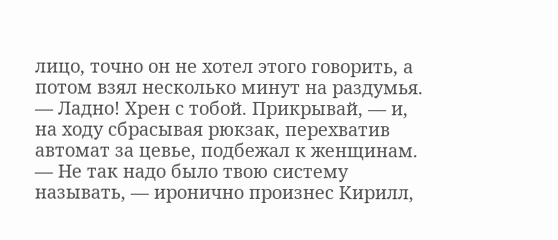лицо, точно он не хотел этого говорить, а потом взял несколько минут на раздумья. — Ладно! Хрен с тобой. Прикрывай, — и, на ходу сбрасывая рюкзак, перехватив автомат за цевье, подбежал к женщинам.
— Не так надо было твою систему называть, — иронично произнес Кирилл,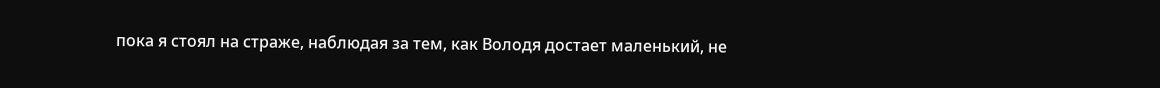пока я стоял на страже, наблюдая за тем, как Володя достает маленький, не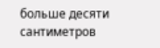больше десяти сантиметров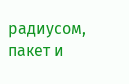радиусом, пакет и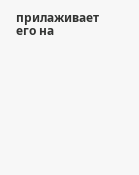прилаживает его на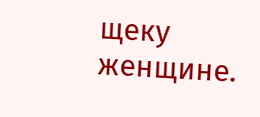щеку женщине.